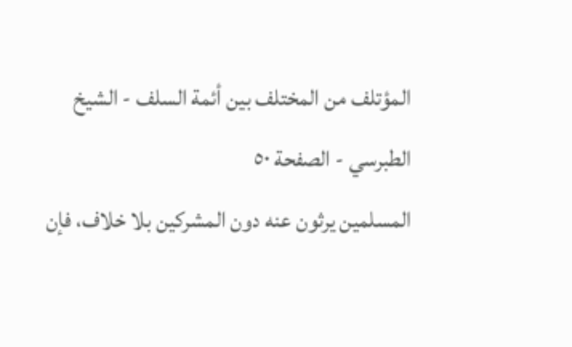المؤتلف من المختلف بين أئمة السلف - الشيخ الطبرسي - الصفحة ٥٠
المسلمين يرثون عنه دون المشركين بلا خلاف، فإن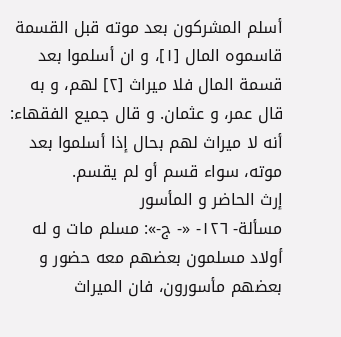أسلم المشركون بعد موته قبل القسمة قاسموه المال [١]، و ان أسلموا بعد قسمة المال فلا ميراث [٢] لهم، و به قال عمر، و عثمان. و قال جميع الفقهاء: أنه لا ميراث لهم بحال إذا أسلموا بعد موته، سواء قسم أو لم يقسم.
إرث الحاضر و المأسور
مسألة- ١٢٦- «- ج-»: مسلم مات و له أولاد مسلمون بعضهم معه حضور و بعضهم مأسورون، فان الميراث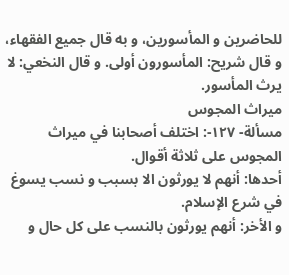للحاضرين و المأسورين، و به قال جميع الفقهاء، و قال شريح: المأسورون أولى. و قال النخعي: لا يرث المأسور.
ميراث المجوس
مسألة- ١٢٧-: اختلف أصحابنا في ميراث المجوس على ثلاثة أقوال.
أحدها: أنهم لا يورثون الا بسبب و نسب يسوغ في شرع الإسلام.
و الأخر: أنهم يورثون بالنسب على كل حال و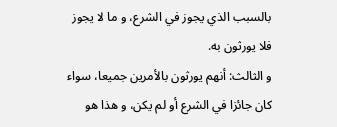بالسبب الذي يجوز في الشرع، و ما لا يجوز فلا يورثون به.
و الثالث: أنهم يورثون بالأمرين جميعا، سواء كان جائزا في الشرع أو لم يكن، و هذا هو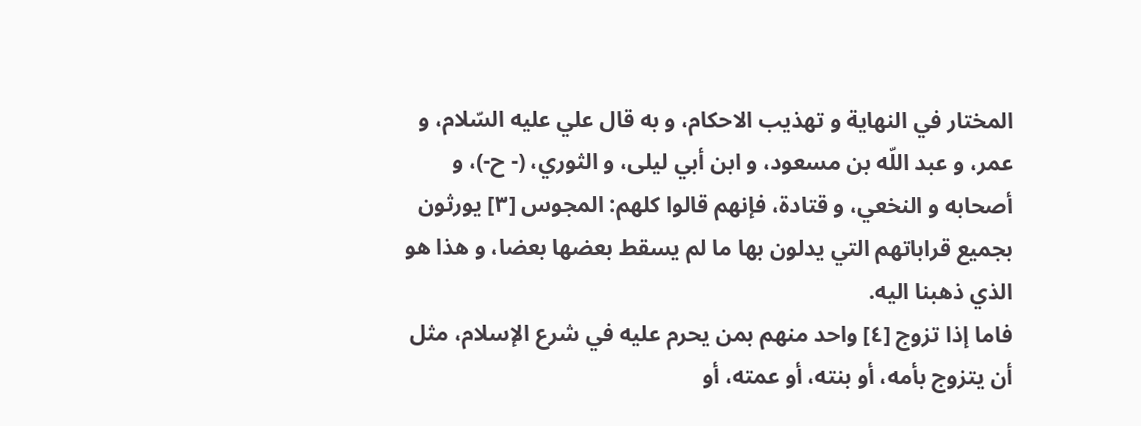المختار في النهاية و تهذيب الاحكام، و به قال علي عليه السّلام، و عمر، و عبد اللّه بن مسعود، و ابن أبي ليلى، و الثوري، (- ح-)، و أصحابه و النخعي، و قتادة، فإنهم قالوا كلهم: المجوس [٣] يورثون بجميع قراباتهم التي يدلون بها ما لم يسقط بعضها بعضا، و هذا هو الذي ذهبنا اليه.
فاما إذا تزوج [٤] واحد منهم بمن يحرم عليه في شرع الإسلام، مثل أن يتزوج بأمه، أو بنته، أو عمته، أو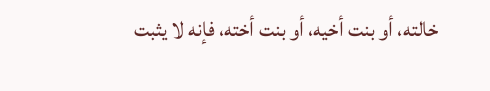خالته، أو بنت أخيه، أو بنت أخته، فإنه لا يثبت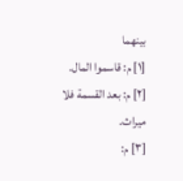بينهما
[١] م: قاسموا المال.
[٢] م: بعد القسمة فلا ميراث.
[٣] م: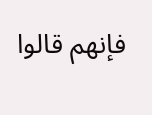فإنهم قالوا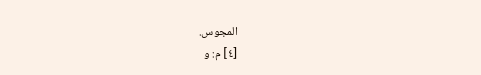المجوس.
[٤] م: و